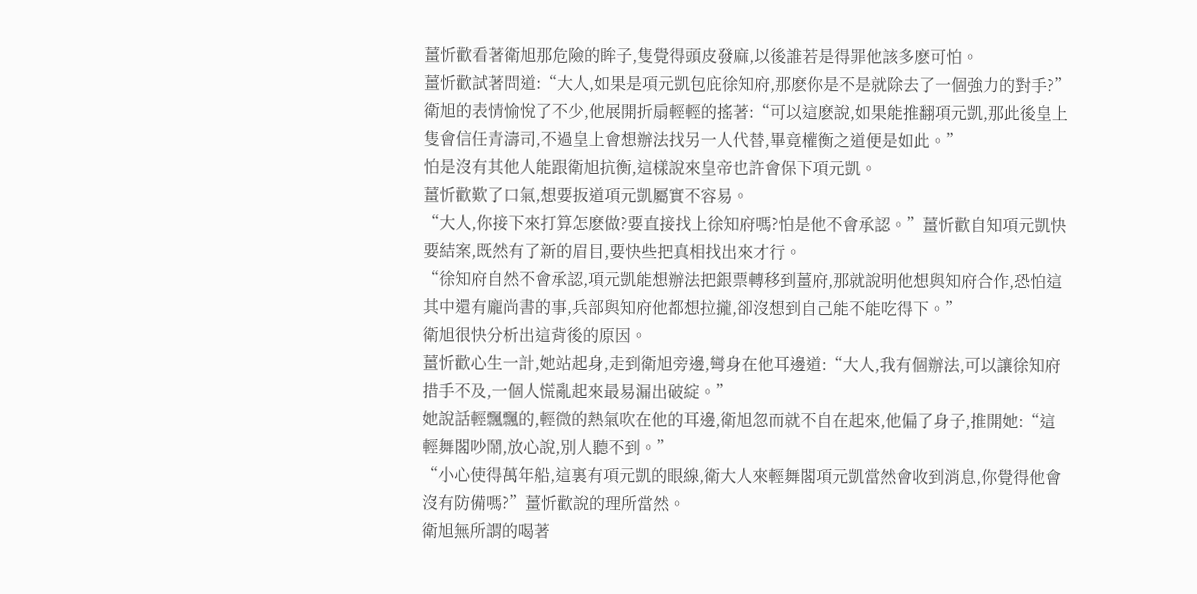薑忻歡看著衛旭那危險的眸子,隻覺得頭皮發麻,以後誰若是得罪他該多麽可怕。
薑忻歡試著問道:“大人,如果是項元凱包庇徐知府,那麽你是不是就除去了一個強力的對手?”
衛旭的表情愉悅了不少,他展開折扇輕輕的搖著:“可以這麽說,如果能推翻項元凱,那此後皇上隻會信任青濤司,不過皇上會想辦法找另一人代替,畢竟權衡之道便是如此。”
怕是沒有其他人能跟衛旭抗衡,這樣說來皇帝也許會保下項元凱。
薑忻歡歎了口氣,想要扳道項元凱屬實不容易。
“大人,你接下來打算怎麽做?要直接找上徐知府嗎?怕是他不會承認。”薑忻歡自知項元凱快要結案,既然有了新的眉目,要快些把真相找出來才行。
“徐知府自然不會承認,項元凱能想辦法把銀票轉移到薑府,那就說明他想與知府合作,恐怕這其中還有龐尚書的事,兵部與知府他都想拉攏,卻沒想到自己能不能吃得下。”
衛旭很快分析出這背後的原因。
薑忻歡心生一計,她站起身,走到衛旭旁邊,彎身在他耳邊道:“大人,我有個辦法,可以讓徐知府措手不及,一個人慌亂起來最易漏出破綻。”
她說話輕飄飄的,輕微的熱氣吹在他的耳邊,衛旭忽而就不自在起來,他偏了身子,推開她:“這輕舞閣吵鬧,放心說,別人聽不到。”
“小心使得萬年船,這裏有項元凱的眼線,衛大人來輕舞閣項元凱當然會收到消息,你覺得他會沒有防備嗎?”薑忻歡說的理所當然。
衛旭無所謂的喝著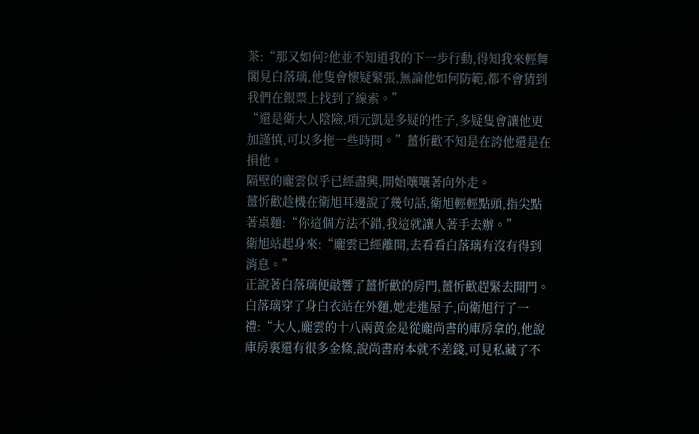茶:“那又如何?他並不知道我的下一步行動,得知我來輕舞閣見白落璃,他隻會懷疑緊張,無論他如何防範,都不會猜到我們在銀票上找到了線索。”
“還是衛大人陰險,項元凱是多疑的性子,多疑隻會讓他更加謹慎,可以多拖一些時間。”薑忻歡不知是在誇他還是在損他。
隔壁的龐雲似乎已經盡興,開始嚷嚷著向外走。
薑忻歡趁機在衛旭耳邊說了幾句話,衛旭輕輕點頭,指尖點著桌麵:“你這個方法不錯,我這就讓人著手去辦。”
衛旭站起身來:“龐雲已經離開,去看看白落璃有沒有得到消息。”
正說著白落璃便敲響了薑忻歡的房門,薑忻歡趕緊去開門。
白落璃穿了身白衣站在外麵,她走進屋子,向衛旭行了一禮:“大人,龐雲的十八兩黃金是從龐尚書的庫房拿的,他說庫房裏還有很多金條,說尚書府本就不差錢,可見私藏了不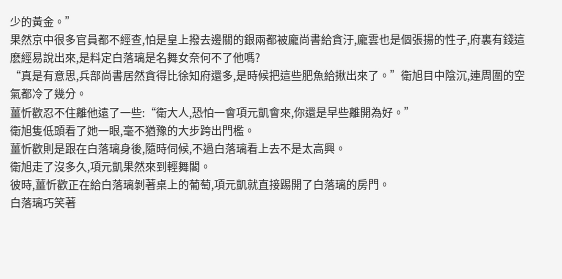少的黃金。”
果然京中很多官員都不經查,怕是皇上撥去邊關的銀兩都被龐尚書給貪汙,龐雲也是個張揚的性子,府裏有錢這麽經易說出來,是料定白落璃是名舞女奈何不了他嗎?
“真是有意思,兵部尚書居然貪得比徐知府還多,是時候把這些肥魚給揪出來了。”衛旭目中陰沉,連周圍的空氣都冷了幾分。
薑忻歡忍不住離他遠了一些:“衛大人,恐怕一會項元凱會來,你還是早些離開為好。”
衛旭隻低頭看了她一眼,毫不猶豫的大步跨出門檻。
薑忻歡則是跟在白落璃身後,隨時伺候,不過白落璃看上去不是太高興。
衛旭走了沒多久,項元凱果然來到輕舞閣。
彼時,薑忻歡正在給白落璃剝著桌上的葡萄,項元凱就直接踢開了白落璃的房門。
白落璃巧笑著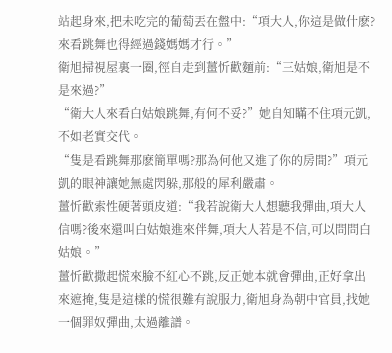站起身來,把未吃完的葡萄丟在盤中:“項大人,你這是做什麽?來看跳舞也得經過錢媽媽才行。”
衛旭掃視屋裏一圈,徑自走到薑忻歡麵前:“三姑娘,衛旭是不是來過?”
“衛大人來看白姑娘跳舞,有何不妥?”她自知瞞不住項元凱,不如老實交代。
“隻是看跳舞那麽簡單嗎?那為何他又進了你的房間?”項元凱的眼神讓她無處閃躲,那般的犀利嚴肅。
薑忻歡索性硬著頭皮道:“我若說衛大人想聽我彈曲,項大人信嗎?後來還叫白姑娘進來伴舞,項大人若是不信,可以問問白姑娘。”
薑忻歡撒起慌來臉不紅心不跳,反正她本就會彈曲,正好拿出來遮掩,隻是這樣的慌很難有說服力,衛旭身為朝中官員,找她一個罪奴彈曲,太過離譜。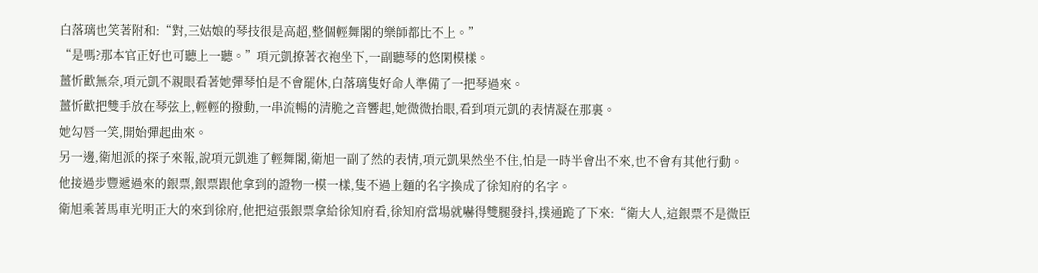白落璃也笑著附和:“對,三姑娘的琴技很是高超,整個輕舞閣的樂師都比不上。”
“是嗎?那本官正好也可聽上一聽。”項元凱撩著衣袍坐下,一副聽琴的悠閑模樣。
薑忻歡無奈,項元凱不親眼看著她彈琴怕是不會罷休,白落璃隻好命人準備了一把琴過來。
薑忻歡把雙手放在琴弦上,輕輕的撥動,一串流暢的清脆之音響起,她微微抬眼,看到項元凱的表情凝在那裏。
她勾唇一笑,開始彈起曲來。
另一邊,衛旭派的探子來報,說項元凱進了輕舞閣,衛旭一副了然的表情,項元凱果然坐不住,怕是一時半會出不來,也不會有其他行動。
他接過步豐遞過來的銀票,銀票跟他拿到的證物一模一樣,隻不過上麵的名字換成了徐知府的名字。
衛旭乘著馬車光明正大的來到徐府,他把這張銀票拿給徐知府看,徐知府當場就嚇得雙腿發抖,撲通跪了下來:“衛大人,這銀票不是微臣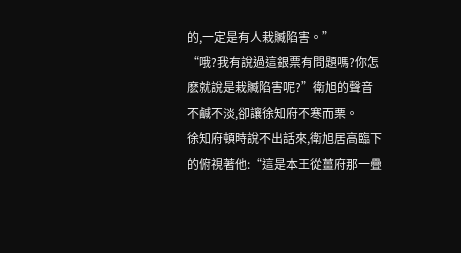的,一定是有人栽贓陷害。”
“哦?我有說過這銀票有問題嗎?你怎麽就說是栽贓陷害呢?”衛旭的聲音不鹹不淡,卻讓徐知府不寒而栗。
徐知府頓時說不出話來,衛旭居高臨下的俯視著他:“這是本王從薑府那一疊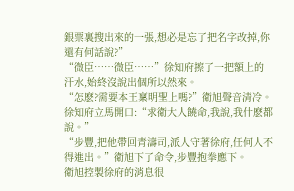銀票裏搜出來的一張,想必是忘了把名字改掉,你還有何話說?”
“微臣……微臣……”徐知府擦了一把額上的汗水,始終沒說出個所以然來。
“怎麽?需要本王稟明聖上嗎?”衛旭聲音清冷。
徐知府立馬開口:“求衛大人饒命,我說,我什麽都說。”
“步豐,把他帶回青濤司,派人守著徐府,任何人不得進出。”衛旭下了命令,步豐抱拳應下。
衛旭控製徐府的消息很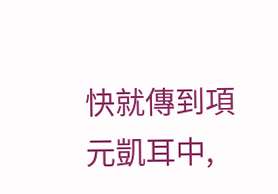快就傳到項元凱耳中,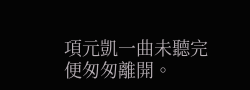項元凱一曲未聽完便匆匆離開。